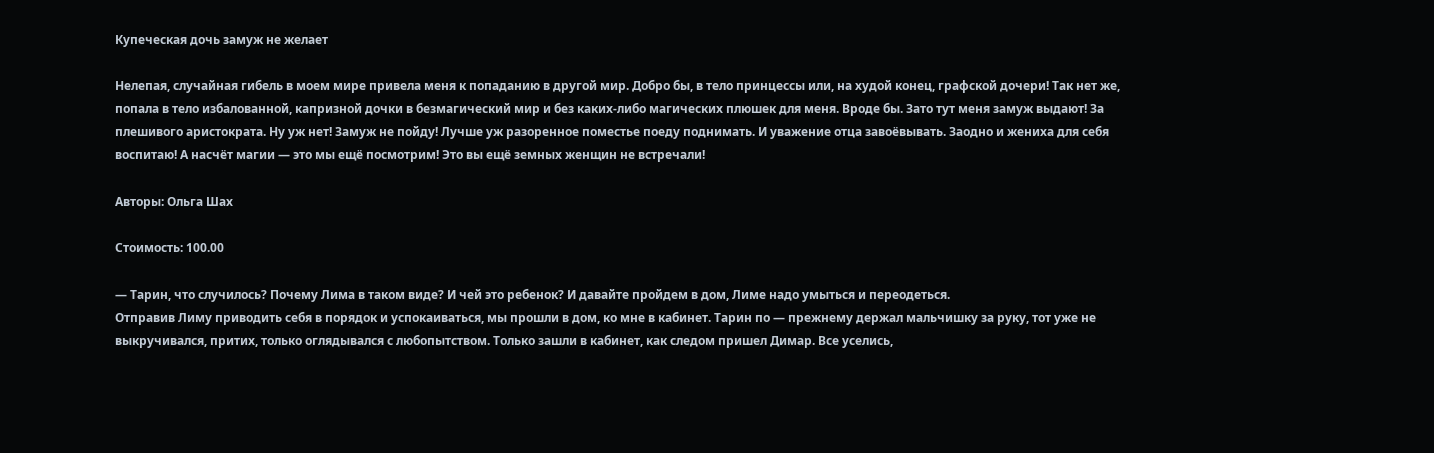Купеческая дочь замуж не желает

Нелепая, случайная гибель в моем мире привела меня к попаданию в другой мир. Добро бы, в тело принцессы или, на худой конец, графской дочери! Так нет же, попала в тело избалованной, капризной дочки в безмагический мир и без каких-либо магических плюшек для меня. Вроде бы. Зато тут меня замуж выдают! За плешивого аристократа. Ну уж нет! Замуж не пойду! Лучше уж разоренное поместье поеду поднимать. И уважение отца завоёвывать. Заодно и жениха для себя воспитаю! А насчёт магии — это мы ещё посмотрим! Это вы ещё земных женщин не встречали!

Авторы: Ольга Шах

Стоимость: 100.00

— Тарин, что случилось? Почему Лима в таком виде? И чей это ребенок? И давайте пройдем в дом, Лиме надо умыться и переодеться.
Отправив Лиму приводить себя в порядок и успокаиваться, мы прошли в дом, ко мне в кабинет. Тарин по — прежнему держал мальчишку за руку, тот уже не выкручивался, притих, только оглядывался с любопытством. Только зашли в кабинет, как следом пришел Димар. Все уселись,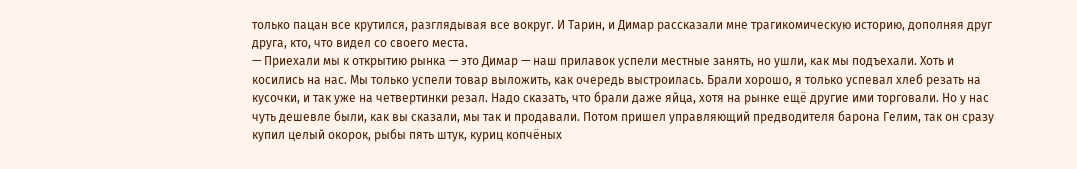только пацан все крутился, разглядывая все вокруг. И Тарин, и Димар рассказали мне трагикомическую историю, дополняя друг друга, кто, что видел со своего места.
— Приехали мы к открытию рынка — это Димар — наш прилавок успели местные занять, но ушли, как мы подъехали. Хоть и косились на нас. Мы только успели товар выложить, как очередь выстроилась. Брали хорошо, я только успевал хлеб резать на кусочки, и так уже на четвертинки резал. Надо сказать, что брали даже яйца, хотя на рынке ещё другие ими торговали. Но у нас чуть дешевле были, как вы сказали, мы так и продавали. Потом пришел управляющий предводителя барона Гелим, так он сразу купил целый окорок, рыбы пять штук, куриц копчёных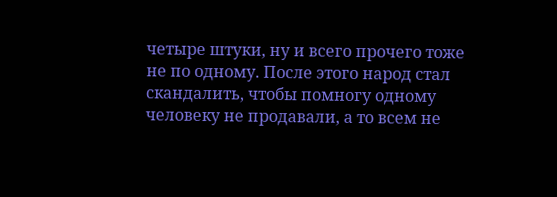четыре штуки, ну и всего прочего тоже не по одному. После этого народ стал скандалить, чтобы помногу одному человеку не продавали, а то всем не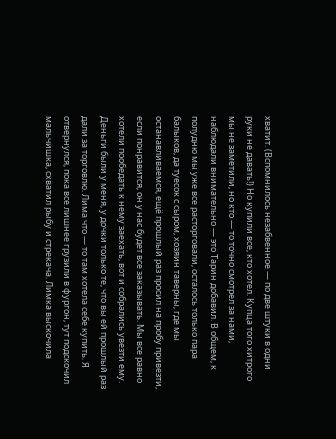хватит. (Вспомнилось незабвенное — по две штуки в одни руки не давать!) Но купили все, кто хотел. Купца того хитрого мы не заметили, но кто — то точно смотрел за нами, наблюдали внимательно — это Тарин добавил. В общем, к полудню мы уже все расторговали, осталось только пара балыков, да туесок с сыром, хозяин таверны, где мы останавливаемся, ещё прошлый раз просил на пробу привезти, если понравится, он у нас будет все заказывать. Мы все равно хотели пообедать к нему заехать, вот и собрались увезти ему. Деньги были у меня, у дочки только те, что вы ей прошлый раз дали за торговлю. Лима что — то там хотела себе купить. Я отвернулся, пока все лишнее грузили в фургон, тут подскочил мальчишка, схватил рыбу и стрекача. Лимка выскочила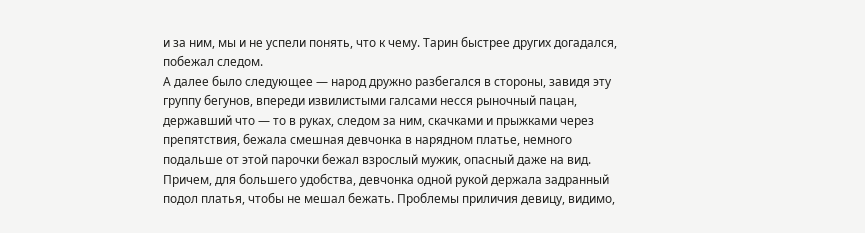и за ним, мы и не успели понять, что к чему. Тарин быстрее других догадался, побежал следом.
А далее было следующее — народ дружно разбегался в стороны, завидя эту группу бегунов, впереди извилистыми галсами несся рыночный пацан, державший что — то в руках, следом за ним, скачками и прыжками через препятствия, бежала смешная девчонка в нарядном платье, немного подальше от этой парочки бежал взрослый мужик, опасный даже на вид. Причем, для большего удобства, девчонка одной рукой держала задранный подол платья, чтобы не мешал бежать. Проблемы приличия девицу, видимо,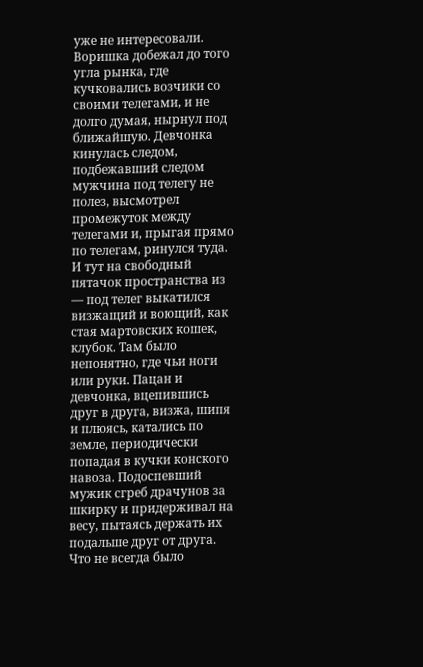уже не интересовали. Воришка добежал до того угла рынка, где кучковались возчики со своими телегами, и не долго думая, нырнул под ближайшую. Девчонка кинулась следом, подбежавший следом мужчина под телегу не полез, высмотрел промежуток между телегами и, прыгая прямо по телегам, ринулся туда.
И тут на свободный пятачок пространства из — под телег выкатился визжащий и воющий, как стая мартовских кошек, клубок. Там было непонятно, где чьи ноги или руки. Пацан и девчонка, вцепившись друг в друга, визжа, шипя и плюясь, катались по земле, периодически попадая в кучки конского навоза. Подоспевший мужик сгреб драчунов за шкирку и придерживал на весу, пытаясь держать их подальше друг от друга. Что не всегда было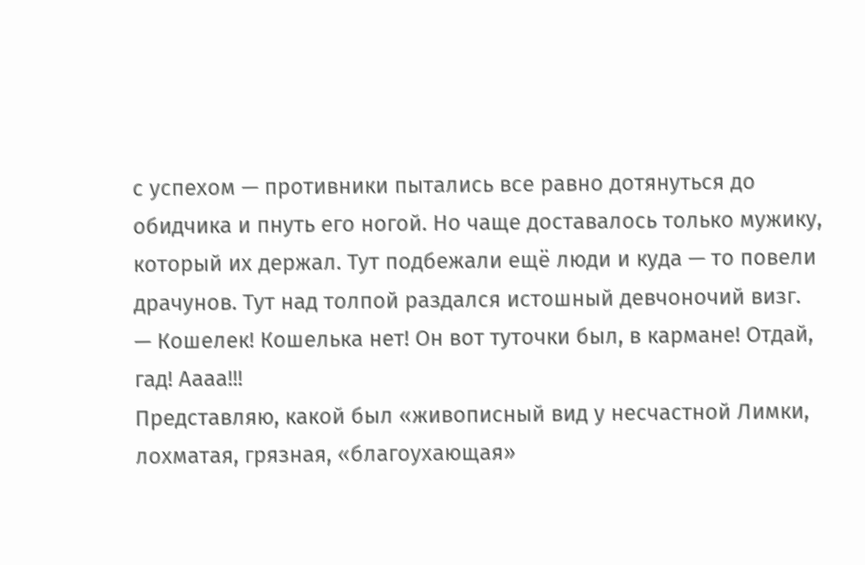с успехом — противники пытались все равно дотянуться до обидчика и пнуть его ногой. Но чаще доставалось только мужику, который их держал. Тут подбежали ещё люди и куда — то повели драчунов. Тут над толпой раздался истошный девчоночий визг.
— Кошелек! Кошелька нет! Он вот туточки был, в кармане! Отдай, гад! Аааа!!!
Представляю, какой был «живописный вид у несчастной Лимки, лохматая, грязная, «благоухающая»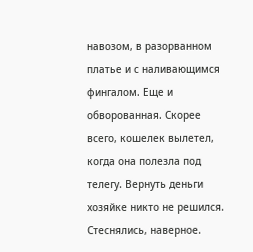навозом, в разорванном платье и с наливающимся фингалом. Еще и обворованная. Скорее всего, кошелек вылетел, когда она полезла под телегу. Вернуть деньги хозяйке никто не решился. Стеснялись, наверное.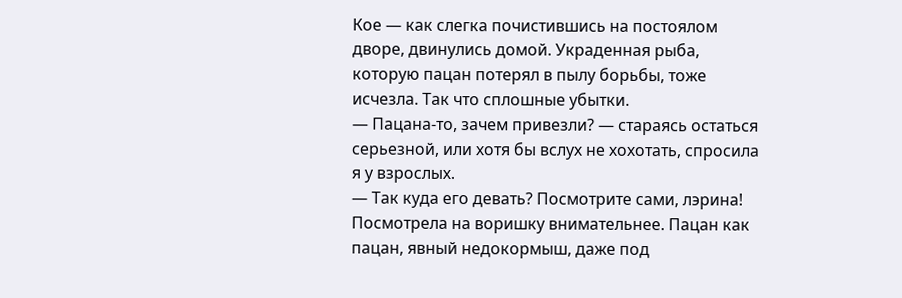Кое — как слегка почистившись на постоялом дворе, двинулись домой. Украденная рыба, которую пацан потерял в пылу борьбы, тоже исчезла. Так что сплошные убытки.
— Пацана-то, зачем привезли? — стараясь остаться серьезной, или хотя бы вслух не хохотать, спросила я у взрослых.
— Так куда его девать? Посмотрите сами, лэрина!
Посмотрела на воришку внимательнее. Пацан как пацан, явный недокормыш, даже под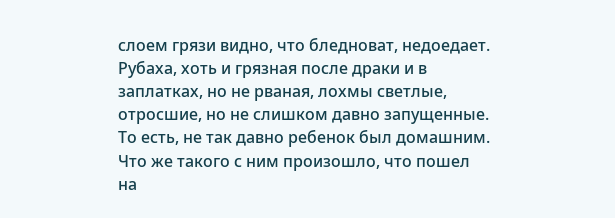слоем грязи видно, что бледноват, недоедает. Рубаха, хоть и грязная после драки и в заплатках, но не рваная, лохмы светлые, отросшие, но не слишком давно запущенные. То есть, не так давно ребенок был домашним. Что же такого с ним произошло, что пошел на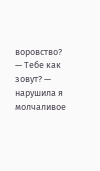воровство?
— Тебе как зовут? — нарушила я молчаливое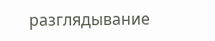разглядывание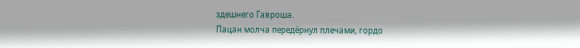здешнего Гавроша.
Пацан молча передёрнул плечами, гордо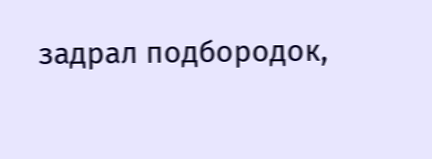задрал подбородок,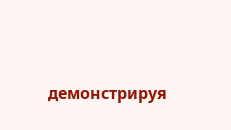демонстрируя